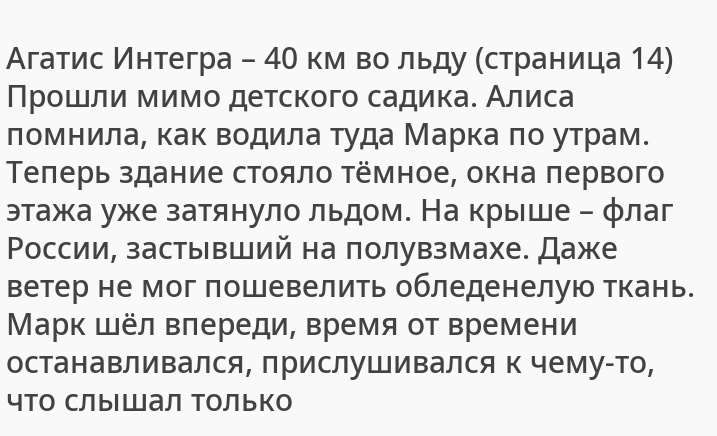Агатис Интегра – 40 км во льду (страница 14)
Прошли мимо детского садика. Алиса помнила, как водила туда Марка по утрам. Теперь здание стояло тёмное, окна первого этажа уже затянуло льдом. На крыше – флаг России, застывший на полувзмахе. Даже ветер не мог пошевелить обледенелую ткань.
Марк шёл впереди, время от времени останавливался, прислушивался к чему-то, что слышал только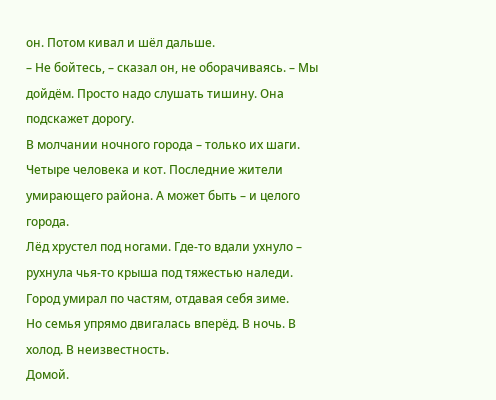он. Потом кивал и шёл дальше.
– Не бойтесь, – сказал он, не оборачиваясь. – Мы дойдём. Просто надо слушать тишину. Она подскажет дорогу.
В молчании ночного города – только их шаги. Четыре человека и кот. Последние жители умирающего района. А может быть – и целого города.
Лёд хрустел под ногами. Где-то вдали ухнуло – рухнула чья-то крыша под тяжестью наледи. Город умирал по частям, отдавая себя зиме.
Но семья упрямо двигалась вперёд. В ночь. В холод. В неизвестность.
Домой.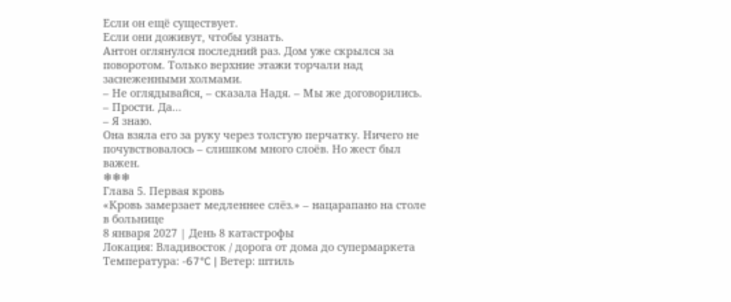Если он ещё существует.
Если они доживут, чтобы узнать.
Антон оглянулся последний раз. Дом уже скрылся за поворотом. Только верхние этажи торчали над заснеженными холмами.
– Не оглядывайся, – сказала Надя. – Мы же договорились.
– Прости. Да…
– Я знаю.
Она взяла его за руку через толстую перчатку. Ничего не почувствовалось – слишком много слоёв. Но жест был важен.
❄❄❄
Глава 5. Первая кровь
«Кровь замерзает медленнее слёз.» – нацарапано на столе в больнице
8 января 2027 | День 8 катастрофы
Локация: Владивосток / дорога от дома до супермаркета
Температура: -67°C | Ветер: штиль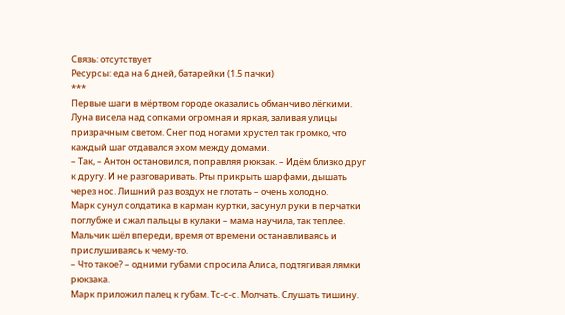Связь: отсутствует
Ресурсы: еда на 6 дней, батарейки (1.5 пачки)
***
Первые шаги в мёртвом городе оказались обманчиво лёгкими. Луна висела над сопками огромная и яркая, заливая улицы призрачным светом. Снег под ногами хрустел так громко, что каждый шаг отдавался эхом между домами.
– Так, – Антон остановился, поправляя рюкзак. – Идём близко друг к другу. И не разговаривать. Рты прикрыть шарфами, дышать через нос. Лишний раз воздух не глотать – очень холодно.
Марк сунул солдатика в карман куртки, засунул руки в перчатки поглубже и сжал пальцы в кулаки – мама научила, так теплее. Мальчик шёл впереди, время от времени останавливаясь и прислушиваясь к чему-то.
– Что такое? – одними губами спросила Алиса, подтягивая лямки рюкзака.
Марк приложил палец к губам. Тс-с-с. Молчать. Слушать тишину.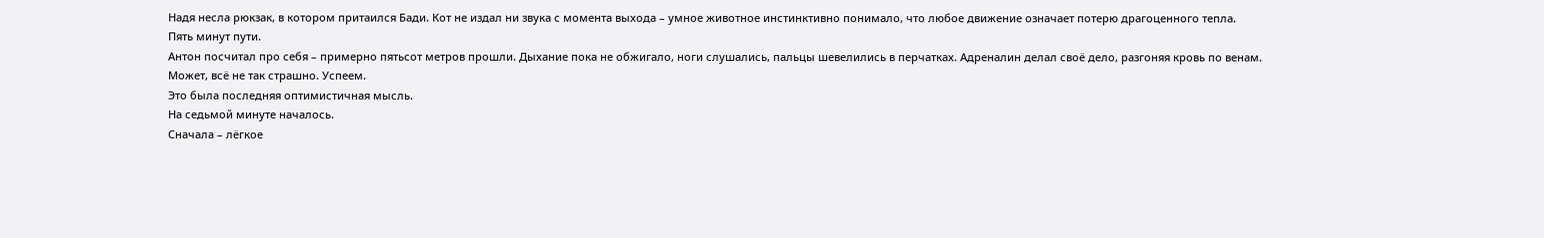Надя несла рюкзак, в котором притаился Бади. Кот не издал ни звука с момента выхода – умное животное инстинктивно понимало, что любое движение означает потерю драгоценного тепла.
Пять минут пути.
Антон посчитал про себя – примерно пятьсот метров прошли. Дыхание пока не обжигало, ноги слушались, пальцы шевелились в перчатках. Адреналин делал своё дело, разгоняя кровь по венам.
Может, всё не так страшно. Успеем.
Это была последняя оптимистичная мысль.
На седьмой минуте началось.
Сначала – лёгкое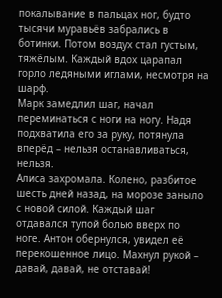покалывание в пальцах ног, будто тысячи муравьёв забрались в ботинки. Потом воздух стал густым, тяжёлым. Каждый вдох царапал горло ледяными иглами, несмотря на шарф.
Марк замедлил шаг, начал переминаться с ноги на ногу. Надя подхватила его за руку, потянула вперёд – нельзя останавливаться, нельзя.
Алиса захромала. Колено, разбитое шесть дней назад, на морозе заныло с новой силой. Каждый шаг отдавался тупой болью вверх по ноге. Антон обернулся, увидел её перекошенное лицо. Махнул рукой – давай, давай, не отставай!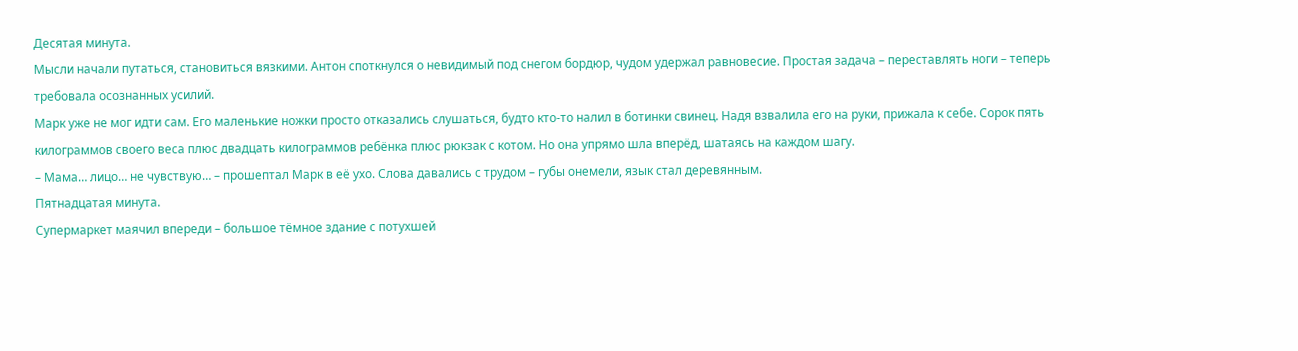Десятая минута.
Мысли начали путаться, становиться вязкими. Антон споткнулся о невидимый под снегом бордюр, чудом удержал равновесие. Простая задача – переставлять ноги – теперь требовала осознанных усилий.
Марк уже не мог идти сам. Его маленькие ножки просто отказались слушаться, будто кто-то налил в ботинки свинец. Надя взвалила его на руки, прижала к себе. Сорок пять килограммов своего веса плюс двадцать килограммов ребёнка плюс рюкзак с котом. Но она упрямо шла вперёд, шатаясь на каждом шагу.
– Мама… лицо… не чувствую… – прошептал Марк в её ухо. Слова давались с трудом – губы онемели, язык стал деревянным.
Пятнадцатая минута.
Супермаркет маячил впереди – большое тёмное здание с потухшей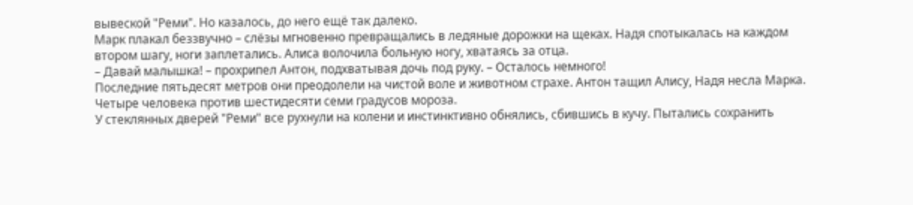вывеской "Реми". Но казалось, до него ещё так далеко.
Марк плакал беззвучно – слёзы мгновенно превращались в ледяные дорожки на щеках. Надя спотыкалась на каждом втором шагу, ноги заплетались. Алиса волочила больную ногу, хватаясь за отца.
– Давай малышка! – прохрипел Антон, подхватывая дочь под руку. – Осталось немного!
Последние пятьдесят метров они преодолели на чистой воле и животном страхе. Антон тащил Алису, Надя несла Марка. Четыре человека против шестидесяти семи градусов мороза.
У стеклянных дверей "Реми" все рухнули на колени и инстинктивно обнялись, сбившись в кучу. Пытались сохранить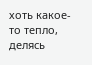хоть какое-то тепло, делясь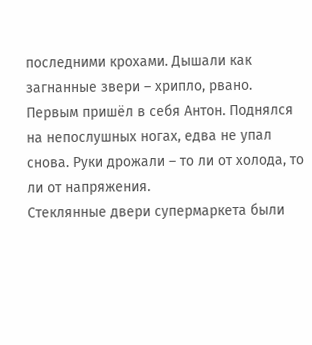последними крохами. Дышали как загнанные звери – хрипло, рвано.
Первым пришёл в себя Антон. Поднялся на непослушных ногах, едва не упал снова. Руки дрожали – то ли от холода, то ли от напряжения.
Стеклянные двери супермаркета были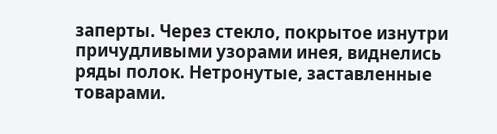заперты. Через стекло, покрытое изнутри причудливыми узорами инея, виднелись ряды полок. Нетронутые, заставленные товарами.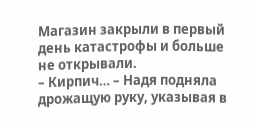Магазин закрыли в первый день катастрофы и больше не открывали.
– Кирпич… – Надя подняла дрожащую руку, указывая в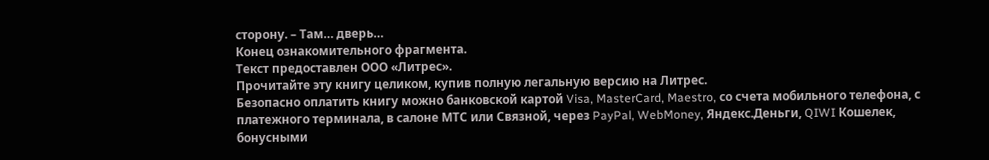сторону. – Там… дверь…
Конец ознакомительного фрагмента.
Текст предоставлен ООО «Литрес».
Прочитайте эту книгу целиком, купив полную легальную версию на Литрес.
Безопасно оплатить книгу можно банковской картой Visa, MasterCard, Maestro, со счета мобильного телефона, с платежного терминала, в салоне МТС или Связной, через PayPal, WebMoney, Яндекс.Деньги, QIWI Кошелек, бонусными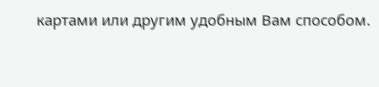картами или другим удобным Вам способом.